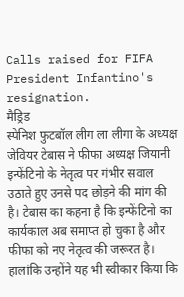Calls raised for FIFA President Infantino's resignation.
मैड्रिड
स्पेनिश फुटबॉल लीग ला लीगा के अध्यक्ष जेवियर टेबास ने फीफा अध्यक्ष जियानी इन्फेंटिनो के नेतृत्व पर गंभीर सवाल उठाते हुए उनसे पद छोड़ने की मांग की है। टेबास का कहना है कि इन्फेंटिनो का कार्यकाल अब समाप्त हो चुका है और फीफा को नए नेतृत्व की जरूरत है। हालांकि उन्होंने यह भी स्वीकार किया कि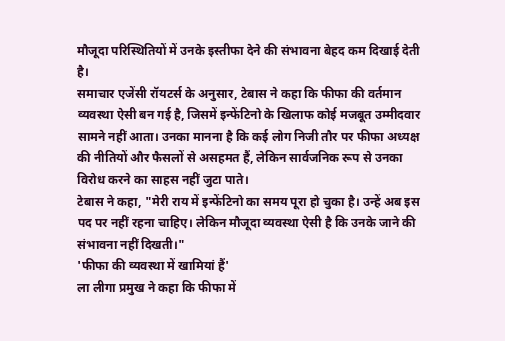मौजूदा परिस्थितियों में उनके इस्तीफा देने की संभावना बेहद कम दिखाई देती है।
समाचार एजेंसी रॉयटर्स के अनुसार, टेबास ने कहा कि फीफा की वर्तमान व्यवस्था ऐसी बन गई है, जिसमें इन्फेंटिनो के खिलाफ कोई मजबूत उम्मीदवार सामने नहीं आता। उनका मानना है कि कई लोग निजी तौर पर फीफा अध्यक्ष की नीतियों और फैसलों से असहमत हैं, लेकिन सार्वजनिक रूप से उनका विरोध करने का साहस नहीं जुटा पाते।
टेबास ने कहा, "मेरी राय में इन्फेंटिनो का समय पूरा हो चुका है। उन्हें अब इस पद पर नहीं रहना चाहिए। लेकिन मौजूदा व्यवस्था ऐसी है कि उनके जाने की संभावना नहीं दिखती।"
'फीफा की व्यवस्था में खामियां हैं'
ला लीगा प्रमुख ने कहा कि फीफा में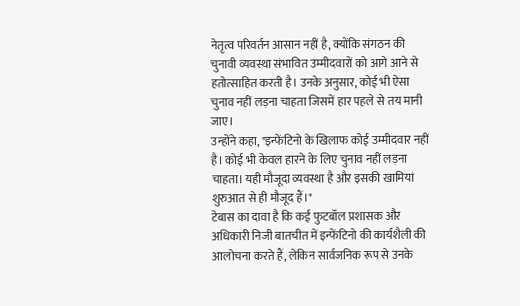नेतृत्व परिवर्तन आसान नहीं है, क्योंकि संगठन की चुनावी व्यवस्था संभावित उम्मीदवारों को आगे आने से हतोत्साहित करती है। उनके अनुसार, कोई भी ऐसा चुनाव नहीं लड़ना चाहता जिसमें हार पहले से तय मानी जाए।
उन्होंने कहा, "इन्फेंटिनो के खिलाफ कोई उम्मीदवार नहीं है। कोई भी केवल हारने के लिए चुनाव नहीं लड़ना चाहता। यही मौजूदा व्यवस्था है और इसकी खामियां शुरुआत से ही मौजूद हैं।"
टेबास का दावा है कि कई फुटबॉल प्रशासक और अधिकारी निजी बातचीत में इन्फेंटिनो की कार्यशैली की आलोचना करते हैं, लेकिन सार्वजनिक रूप से उनके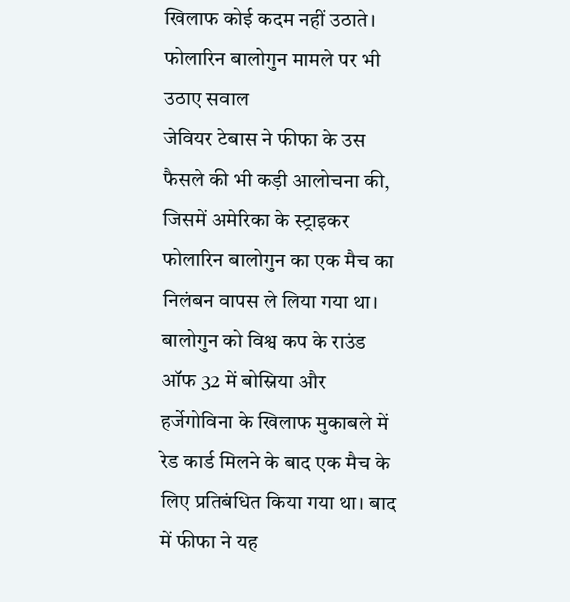खिलाफ कोई कदम नहीं उठाते।
फोलारिन बालोगुन मामले पर भी उठाए सवाल
जेवियर टेबास ने फीफा के उस फैसले की भी कड़ी आलोचना की, जिसमें अमेरिका के स्ट्राइकर फोलारिन बालोगुन का एक मैच का निलंबन वापस ले लिया गया था।
बालोगुन को विश्व कप के राउंड ऑफ 32 में बोस्निया और हर्जेगोविना के खिलाफ मुकाबले में रेड कार्ड मिलने के बाद एक मैच के लिए प्रतिबंधित किया गया था। बाद में फीफा ने यह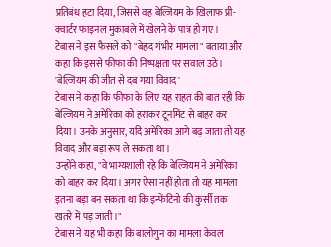प्रतिबंध हटा दिया, जिससे वह बेल्जियम के खिलाफ प्री-क्वार्टर फाइनल मुकाबले में खेलने के पात्र हो गए।
टेबास ने इस फैसले को "बेहद गंभीर मामला" बताया और कहा कि इससे फीफा की निष्पक्षता पर सवाल उठे।
'बेल्जियम की जीत से दब गया विवाद'
टेबास ने कहा कि फीफा के लिए यह राहत की बात रही कि बेल्जियम ने अमेरिका को हराकर टूर्नामेंट से बाहर कर दिया। उनके अनुसार, यदि अमेरिका आगे बढ़ जाता तो यह विवाद और बड़ा रूप ले सकता था।
उन्होंने कहा, "वे भाग्यशाली रहे कि बेल्जियम ने अमेरिका को बाहर कर दिया। अगर ऐसा नहीं होता तो यह मामला इतना बड़ा बन सकता था कि इन्फेंटिनो की कुर्सी तक खतरे में पड़ जाती।"
टेबास ने यह भी कहा कि बालोगुन का मामला केवल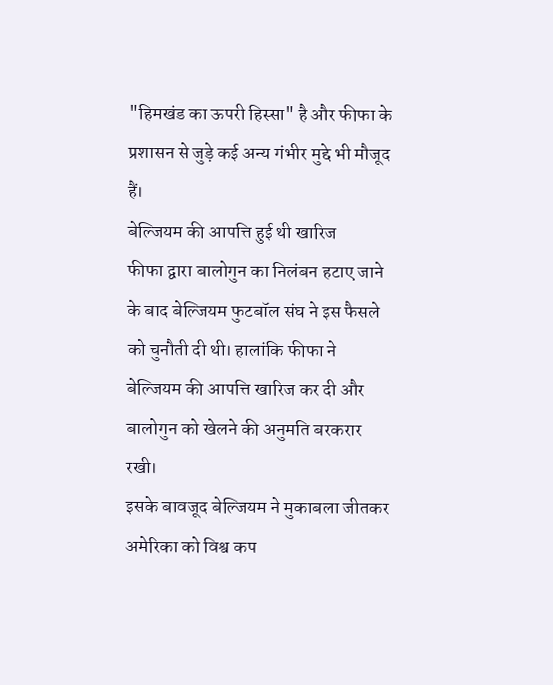"हिमखंड का ऊपरी हिस्सा" है और फीफा के प्रशासन से जुड़े कई अन्य गंभीर मुद्दे भी मौजूद हैं।
बेल्जियम की आपत्ति हुई थी खारिज
फीफा द्वारा बालोगुन का निलंबन हटाए जाने के बाद बेल्जियम फुटबॉल संघ ने इस फैसले को चुनौती दी थी। हालांकि फीफा ने बेल्जियम की आपत्ति खारिज कर दी और बालोगुन को खेलने की अनुमति बरकरार रखी।
इसके बावजूद बेल्जियम ने मुकाबला जीतकर अमेरिका को विश्व कप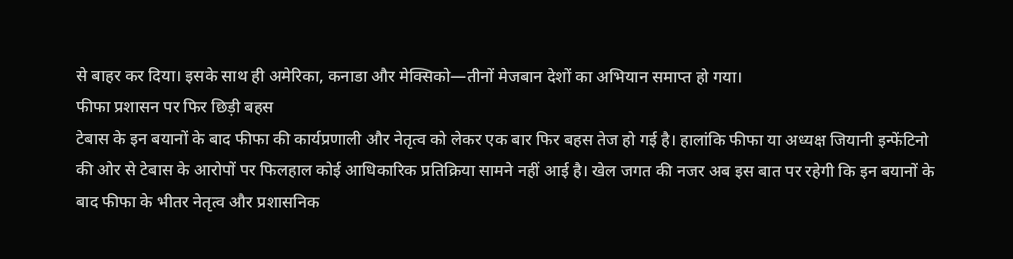से बाहर कर दिया। इसके साथ ही अमेरिका, कनाडा और मेक्सिको—तीनों मेजबान देशों का अभियान समाप्त हो गया।
फीफा प्रशासन पर फिर छिड़ी बहस
टेबास के इन बयानों के बाद फीफा की कार्यप्रणाली और नेतृत्व को लेकर एक बार फिर बहस तेज हो गई है। हालांकि फीफा या अध्यक्ष जियानी इन्फेंटिनो की ओर से टेबास के आरोपों पर फिलहाल कोई आधिकारिक प्रतिक्रिया सामने नहीं आई है। खेल जगत की नजर अब इस बात पर रहेगी कि इन बयानों के बाद फीफा के भीतर नेतृत्व और प्रशासनिक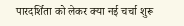पारदर्शिता को लेकर क्या नई चर्चा शुरू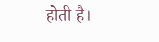होती है।